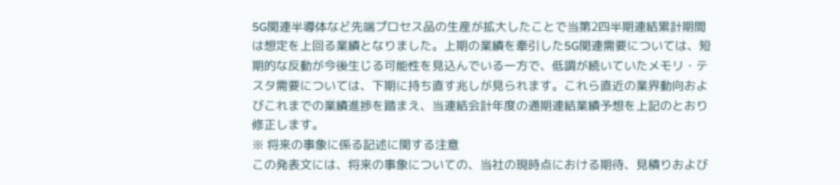5G関連半導体など先端プロセス品の生産が拡大したことで当第2四半期連結累計期間は想定を上回る業績となりました。上期の業績を牽引した5G関連需要については、短期的な反動が今後生じる可能性を見込んでいる一方で、低調が続いていたメモリ・テスタ需要については、下期に持ち直す兆しが見られます。これら直近の業界動向およびこれまでの業績進捗を踏まえ、当連結会計年度の通期連結業績予想を上記のとおり修正します。
※ 将来の事象に係る記述に関する注意
この発表文には、将来の事象についての、当社の現時点における期待、見積りおよび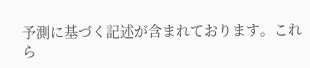予測に基づく記述が含まれております。これら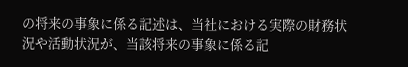の将来の事象に係る記述は、当社における実際の財務状況や活動状況が、当該将来の事象に係る記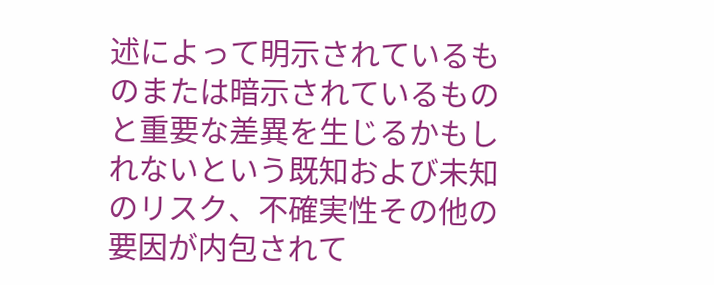述によって明示されているものまたは暗示されているものと重要な差異を生じるかもしれないという既知および未知のリスク、不確実性その他の要因が内包されて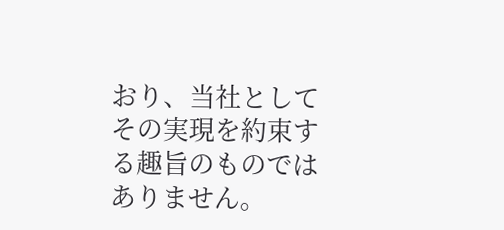おり、当社としてその実現を約束する趣旨のものではありません。